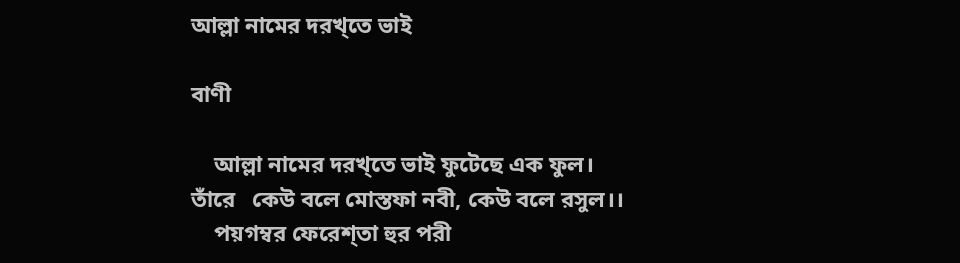আল্লা নামের দরখ্‌তে ভাই

বাণী

    আল্লা নামের দরখ্‌তে ভাই ফুটেছে এক ফুল।
তাঁরে   কেউ বলে মোস্তফা নবী, কেউ বলে রসুল।।
    পয়গম্বর ফেরেশ্‌তা হুর পরী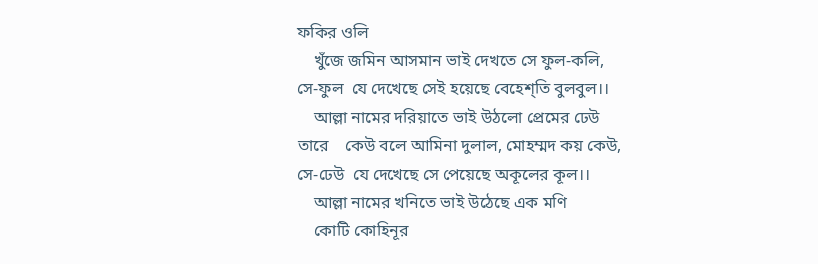ফকির ওলি
    খুঁজে জমিন আসমান ভাই দেখতে সে ফুল-কলি,
সে-ফুল  যে দেখেছে সেই হয়েছে বেহেশ্‌তি বুলবুল।।
    আল্লা নামের দরিয়াতে ভাই উঠলো প্রেমের ঢেউ
তারে    কেউ বলে আমিনা দুলাল, মোহম্মদ কয় কেউ,
সে-ঢেউ  যে দেখেছে সে পেয়েছে অকূলের কূল।।
    আল্লা নামের খনিতে ভাই উঠেছে এক মণি
    কোটি কোহিনূর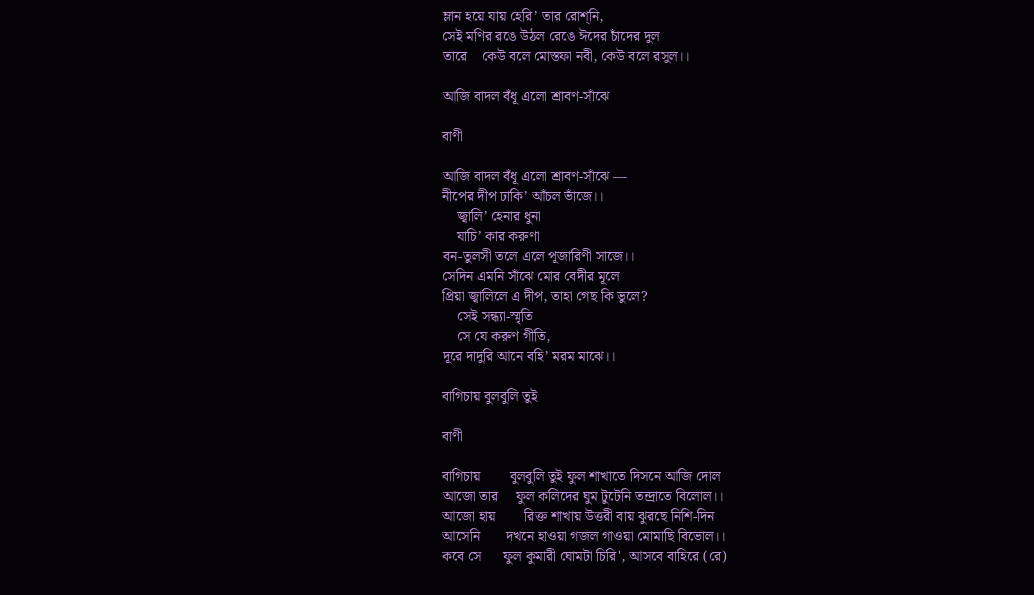ম্লান হয়ে যায় হেরি’ তার রোশ্‌নি,
সেই মণির রঙে উঠল রেঙে ঈদের চাঁদের দুল
তারে    কেউ বলে মোস্তফা নবী, কেউ বলে রসুল।।

আজি বাদল বঁধূ এলো শ্রাবণ-সাঁঝে

বাণী

আজি বাদল বঁধূ এলো শ্রাবণ-সাঁঝে —
নীপের দীপ ঢাকি’ আঁচল ভাঁজে।।
    জ্বালি’ হেনার ধুনা
    যাচি’ কার করুণা
বন-তুলসী তলে এলে পূজারিণী সাজে।।
সেদিন এমনি সাঁঝে মোর বেদীর মূলে
প্রিয়া জ্বালিলে এ দীপ, তাহা গেছ কি ভুলে?
    সেই সন্ধ্যা-স্মৃতি
    সে যে করুণ গীতি,
দূরে দাদুরি আনে বহি’ মরম মাঝে।।

বাগিচায় বুলবুলি তুই

বাণী

বাগিচায়        বুলবুলি তুই ফুল শাখাতে দিসনে আজি দোল
আজো তার     ফুল কলিদের ঘুম টুটেনি তন্দ্রাতে বিলোল।।
আজো হায়        রিক্ত শাখায় উত্তরী বায় ঝুরছে নিশি-দিন
আসেনি       দখনে হাওয়া গজল গাওয়া মোমাছি বিভোল।।
কবে সে      ফুল কুমারী ঘোমটা চিরি', আসবে বাহিরে (রে)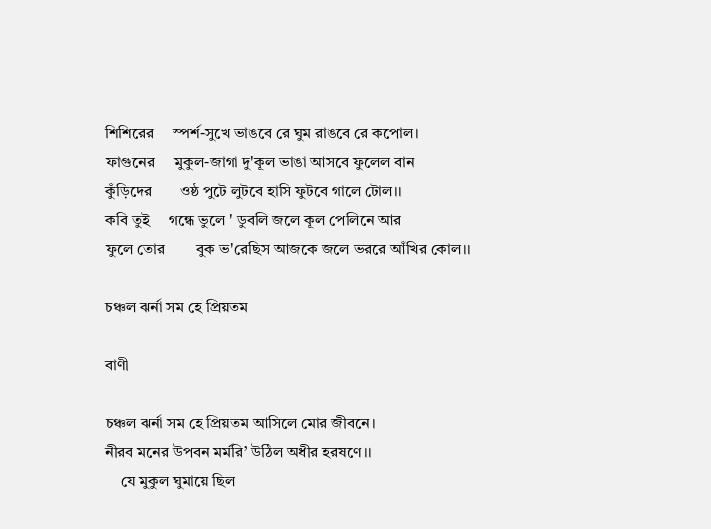শিশিরের     স্পর্শ-সুখে ভাঙবে রে ঘুম রাঙবে রে কপোল।
ফাগুনের     মুকুল-জাগা দু'কূল ভাঙা আসবে ফুলেল বান
কুঁড়িদের       ওষ্ঠ পুটে লুটবে হাসি ফুটবে গালে টোল।।
কবি তুই     গন্ধে ভুলে ' ডুবলি জলে কূল পেলিনে আর
ফুলে তোর        বুক ভ'রেছিস আজকে জলে ভররে আঁখির কোল।।

চঞ্চল ঝর্না সম হে প্রিয়তম

বাণী

চঞ্চল ঝর্না সম হে প্রিয়তম আসিলে মোর জীবনে।
নীরব মনের উপবন মর্মরি’ উঠিল অধীর হরষণে।।
    যে মুকুল ঘুমায়ে ছিল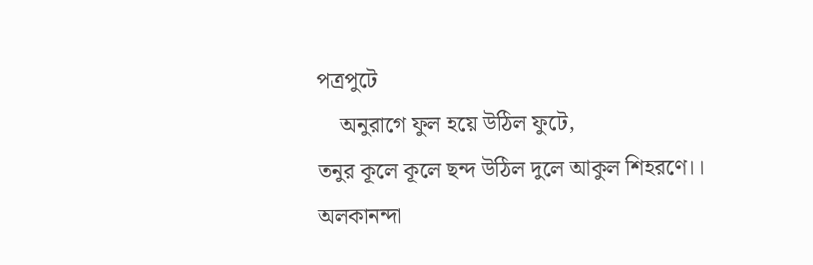পত্রপুটে
    অনুরাগে ফুল হয়ে উঠিল ফুটে,
তনুর কূলে কূলে ছন্দ উঠিল দুলে আকুল শিহরণে।।
অলকানন্দা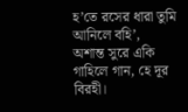হ’তে রসের ধারা তুমি আনিলে বহি’,
অশান্ত সুরে একি গাহিলে গান, হে দূর বিরহী।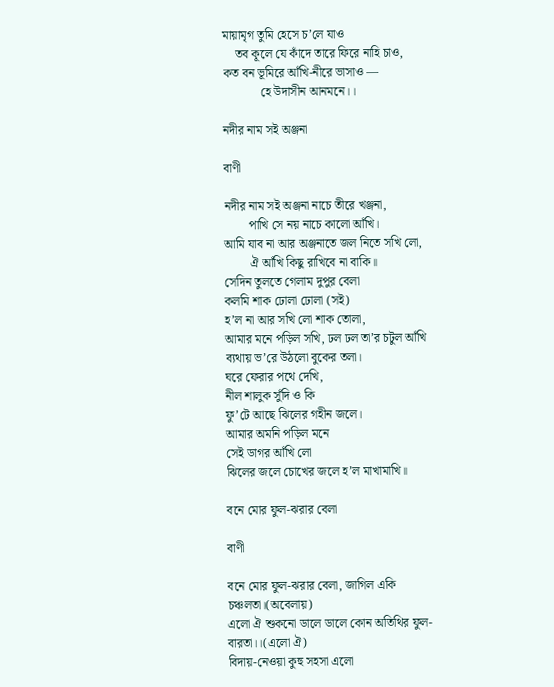মায়ামৃগ তুমি হেসে চ’লে যাও
    তব কূলে যে কাঁদে তারে ফিরে নাহি চাও,
কত বন ভূমিরে আঁখি-নীরে ভাসাও —
            হে উদাসীন আনমনে।।

নদীর নাম সই অঞ্জনা

বাণী

নদীর নাম সই অঞ্জনা নাচে তীরে খঞ্জনা,
        পাখি সে নয় নাচে কালো আঁখি।
আমি যাব না আর অঞ্জনাতে জল নিতে সখি লো,
        ঐ আঁখি কিছু রাখিবে না বাকি॥
সেদিন তুলতে গেলাম দুপুর বেলা
কলমি শাক ঢোলা ঢোলা (সই)
হ’ল না আর সখি লো শাক তোলা,
আমার মনে পড়িল সখি, ঢল ঢল তা’র চটুল আঁখি
ব্যথায় ভ’রে উঠলো বুকের তলা।
ঘরে ফেরার পথে দেখি,
নীল শালুক সুঁদি ও কি
ফু’টে আছে ঝিলের গহীন জলে।
আমার অমনি পড়িল মনে
সেই ডাগর আঁখি লো
ঝিলের জলে চোখের জলে হ’ল মাখামাখি॥

বনে মোর ফুল-ঝরার বেলা

বাণী

বনে মোর ফুল-ঝরার বেলা, জাগিল একি চঞ্চলতা।(অবেলায়)
এলো ঐ শুকনো ডালে ডালে কোন অতিথির ফুল-বারতা।।(এলো ঐ)
বিদায়-নেওয়া কুহু সহসা এলো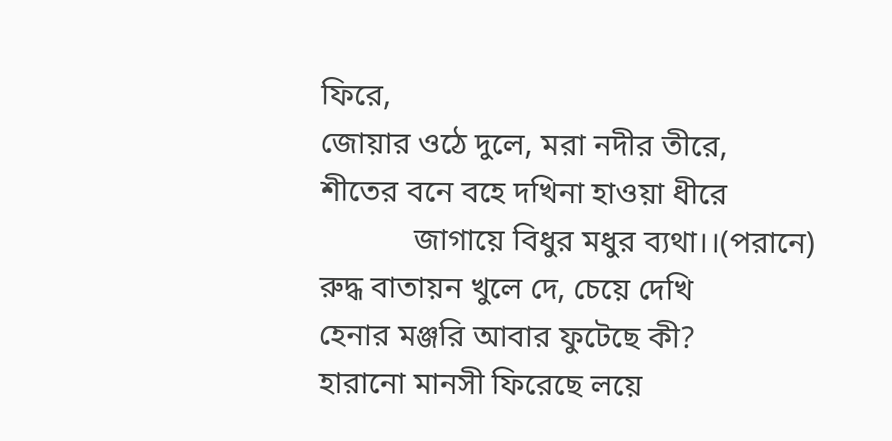ফিরে,
জোয়ার ওঠে দুলে, মরা নদীর তীরে,
শীতের বনে বহে দখিনা হাওয়া ধীরে
            জাগায়ে বিধুর মধুর ব্যথা।।(পরানে)
রুদ্ধ বাতায়ন খুলে দে, চেয়ে দেখি
হেনার মঞ্জরি আবার ফুটেছে কী?
হারানো মানসী ফিরেছে লয়ে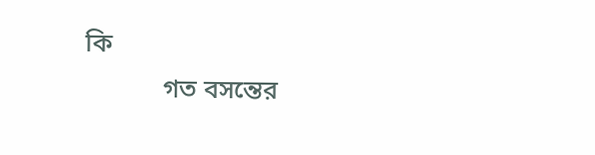কি
            গত বসন্তের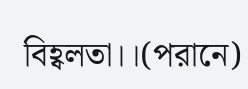বিহ্বলতা।।(পরানে)